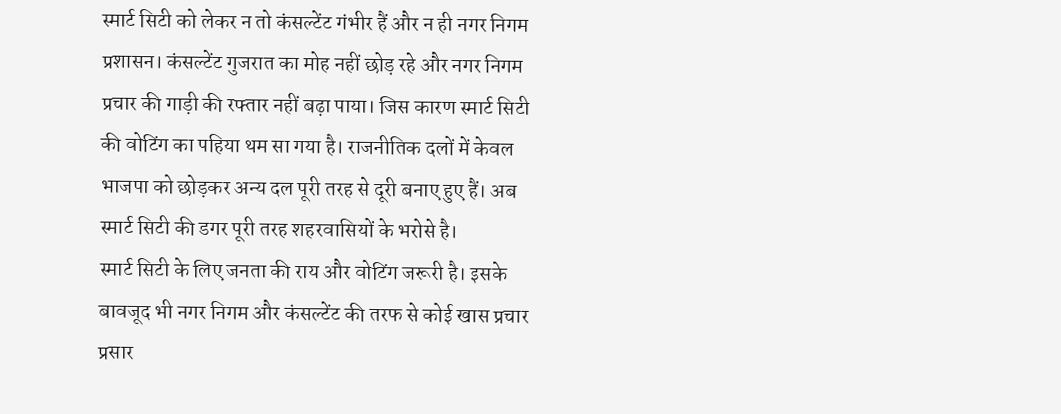स्मार्ट सिटी को लेकर न तो कंसल्टेंट गंभीर हैं और न ही नगर निगम प्रशासन। कंसल्टेंट गुजरात का मोह नहीं छोड़ रहे और नगर निगम प्रचार की गाड़ी की रफ्तार नहीं बढ़ा पाया। जिस कारण स्मार्ट सिटी की वोटिंग का पहिया थम सा गया है। राजनीतिक दलों में केवल भाजपा को छोड़कर अन्य दल पूरी तरह से दूरी बनाए हुए हैं। अब स्मार्ट सिटी की डगर पूरी तरह शहरवासियों के भरोसे है।
स्मार्ट सिटी के लिए जनता की राय और वोटिंग जरूरी है। इसके बावजूद भी नगर निगम और कंसल्टेंट की तरफ से कोई खास प्रचार प्रसार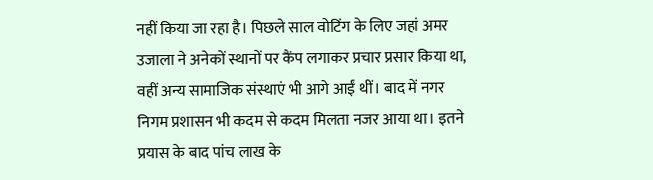नहीं किया जा रहा है। पिछले साल वोटिंग के लिए जहां अमर उजाला ने अनेकों स्थानों पर कैंप लगाकर प्रचार प्रसार किया था, वहीं अन्य सामाजिक संस्थाएं भी आगे आईं थीं। बाद में नगर निगम प्रशासन भी कदम से कदम मिलता नजर आया था। इतने प्रयास के बाद पांच लाख के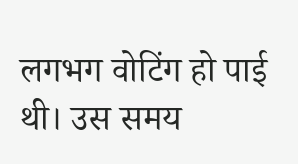लगभग वोटिंग हो पाई थी। उस समय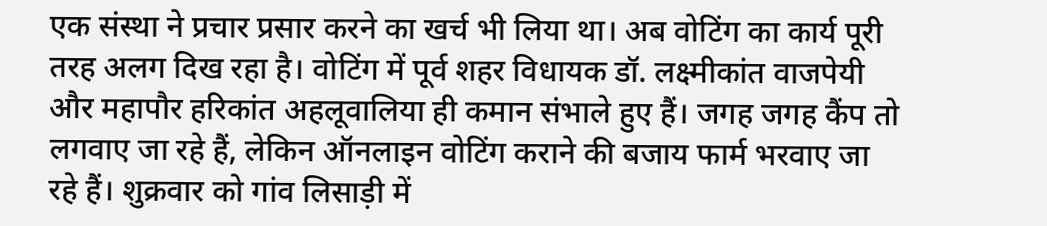एक संस्था ने प्रचार प्रसार करने का खर्च भी लिया था। अब वोटिंग का कार्य पूरी तरह अलग दिख रहा है। वोटिंग में पूर्व शहर विधायक डॉ. लक्ष्मीकांत वाजपेयी और महापौर हरिकांत अहलूवालिया ही कमान संभाले हुए हैं। जगह जगह कैंप तो लगवाए जा रहे हैं, लेकिन ऑनलाइन वोटिंग कराने की बजाय फार्म भरवाए जा रहे हैं। शुक्रवार को गांव लिसाड़ी में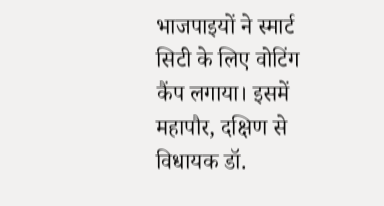भाजपाइयों ने स्मार्ट सिटी के लिए वोटिंग कैंप लगाया। इसमें महापौर, दक्षिण से विधायक डॉ.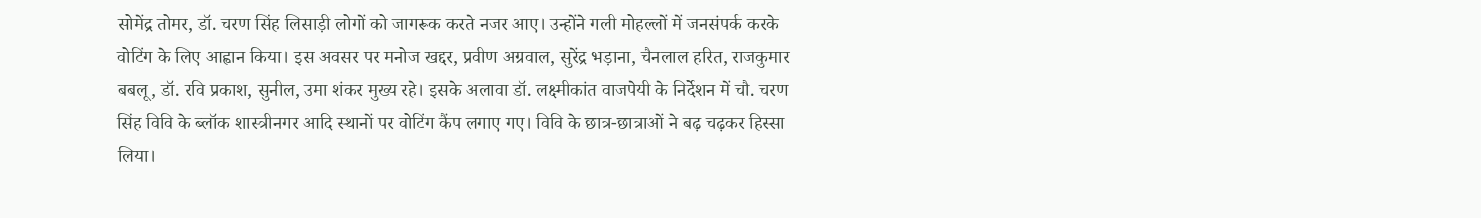सोमेंद्र तोमर, डॉ. चरण सिंह लिसाड़ी लोगों को जागरूक करते नजर आए। उन्होंने गली मोहल्लों में जनसंपर्क करके वोटिंग के लिए आह्वान किया। इस अवसर पर मनोज खद्दर, प्रवीण अग्रवाल, सुरेंद्र भड़ाना, चैनलाल हरित, राजकुमार बबलू, डॉ. रवि प्रकाश, सुनील, उमा शंकर मुख्य रहे। इसके अलावा डॉ. लक्ष्मीकांत वाजपेयी के निर्देशन में चौ. चरण सिंह विवि के ब्लॉक शास्त्रीनगर आदि स्थानों पर वोटिंग कैंप लगाए गए। विवि के छात्र-छात्राओं ने बढ़ चढ़कर हिस्सा लिया।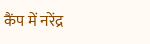कैंप में नरेंद्र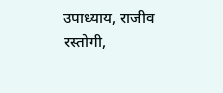उपाध्याय, राजीव रस्तोगी,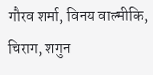गौरव शर्मा, विनय वाल्मीकि, चिराग, शगुन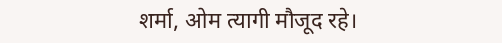शर्मा, ओम त्यागी मौजूद रहे।